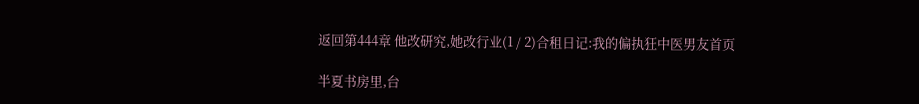返回第444章 他改研究,她改行业(1 / 2)合租日记:我的偏执狂中医男友首页

半夏书房里,台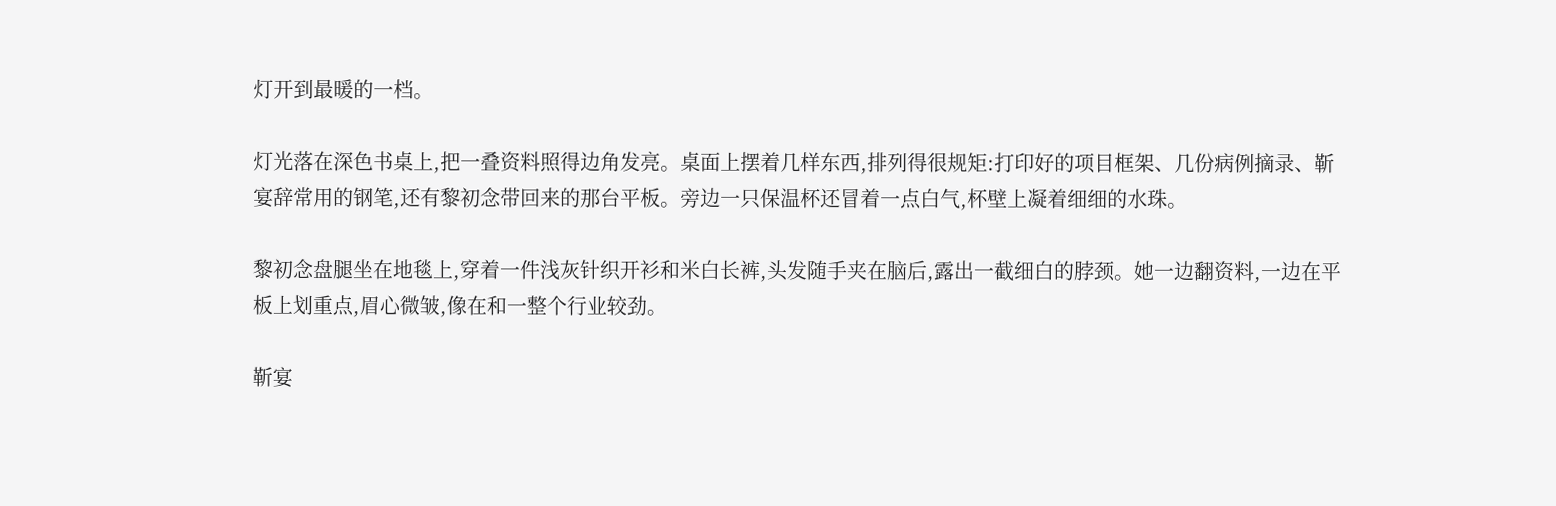灯开到最暖的一档。

灯光落在深色书桌上,把一叠资料照得边角发亮。桌面上摆着几样东西,排列得很规矩:打印好的项目框架、几份病例摘录、靳宴辞常用的钢笔,还有黎初念带回来的那台平板。旁边一只保温杯还冒着一点白气,杯壁上凝着细细的水珠。

黎初念盘腿坐在地毯上,穿着一件浅灰针织开衫和米白长裤,头发随手夹在脑后,露出一截细白的脖颈。她一边翻资料,一边在平板上划重点,眉心微皱,像在和一整个行业较劲。

靳宴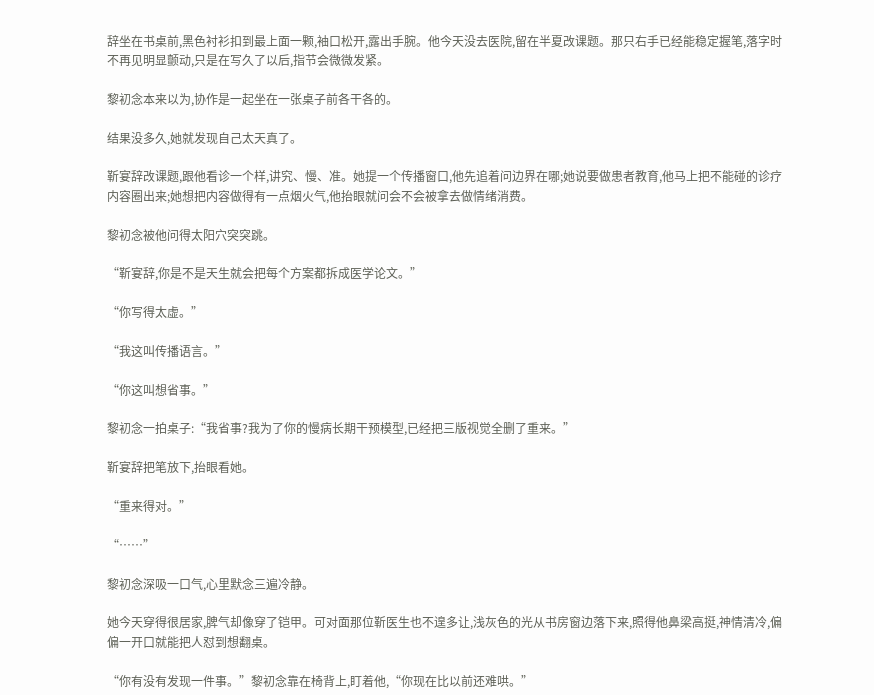辞坐在书桌前,黑色衬衫扣到最上面一颗,袖口松开,露出手腕。他今天没去医院,留在半夏改课题。那只右手已经能稳定握笔,落字时不再见明显颤动,只是在写久了以后,指节会微微发紧。

黎初念本来以为,协作是一起坐在一张桌子前各干各的。

结果没多久,她就发现自己太天真了。

靳宴辞改课题,跟他看诊一个样,讲究、慢、准。她提一个传播窗口,他先追着问边界在哪;她说要做患者教育,他马上把不能碰的诊疗内容圈出来;她想把内容做得有一点烟火气,他抬眼就问会不会被拿去做情绪消费。

黎初念被他问得太阳穴突突跳。

“靳宴辞,你是不是天生就会把每个方案都拆成医学论文。”

“你写得太虚。”

“我这叫传播语言。”

“你这叫想省事。”

黎初念一拍桌子:“我省事?我为了你的慢病长期干预模型,已经把三版视觉全删了重来。”

靳宴辞把笔放下,抬眼看她。

“重来得对。”

“……”

黎初念深吸一口气,心里默念三遍冷静。

她今天穿得很居家,脾气却像穿了铠甲。可对面那位靳医生也不遑多让,浅灰色的光从书房窗边落下来,照得他鼻梁高挺,神情清冷,偏偏一开口就能把人怼到想翻桌。

“你有没有发现一件事。”黎初念靠在椅背上,盯着他,“你现在比以前还难哄。”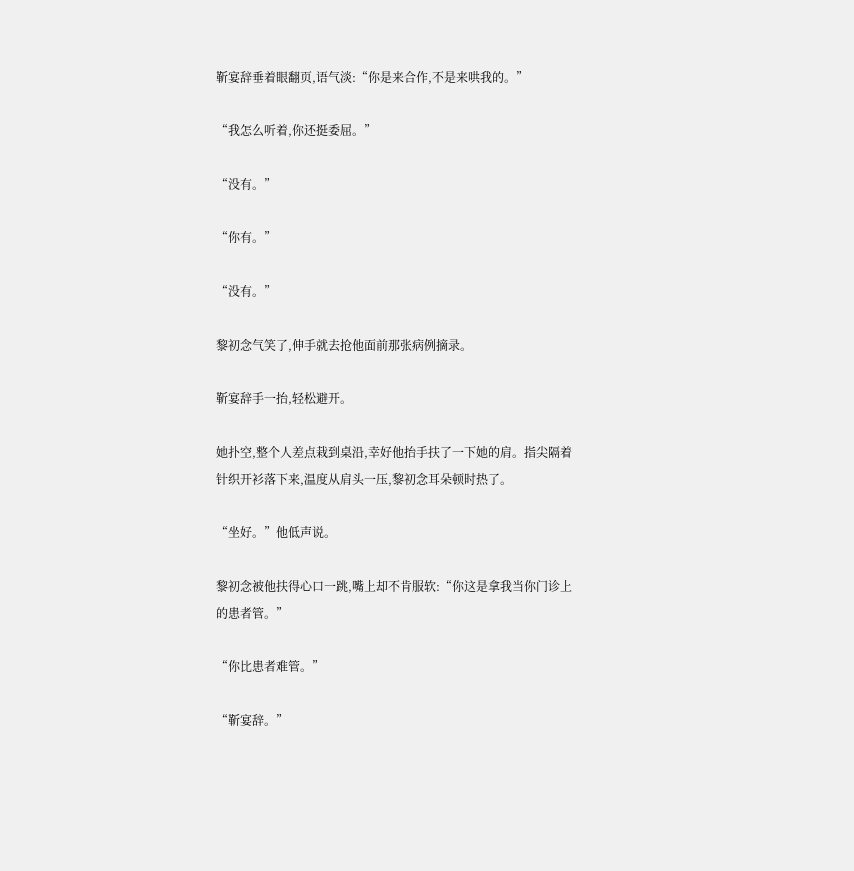靳宴辞垂着眼翻页,语气淡:“你是来合作,不是来哄我的。”

“我怎么听着,你还挺委屈。”

“没有。”

“你有。”

“没有。”

黎初念气笑了,伸手就去抢他面前那张病例摘录。

靳宴辞手一抬,轻松避开。

她扑空,整个人差点栽到桌沿,幸好他抬手扶了一下她的肩。指尖隔着针织开衫落下来,温度从肩头一压,黎初念耳朵顿时热了。

“坐好。”他低声说。

黎初念被他扶得心口一跳,嘴上却不肯服软:“你这是拿我当你门诊上的患者管。”

“你比患者难管。”

“靳宴辞。”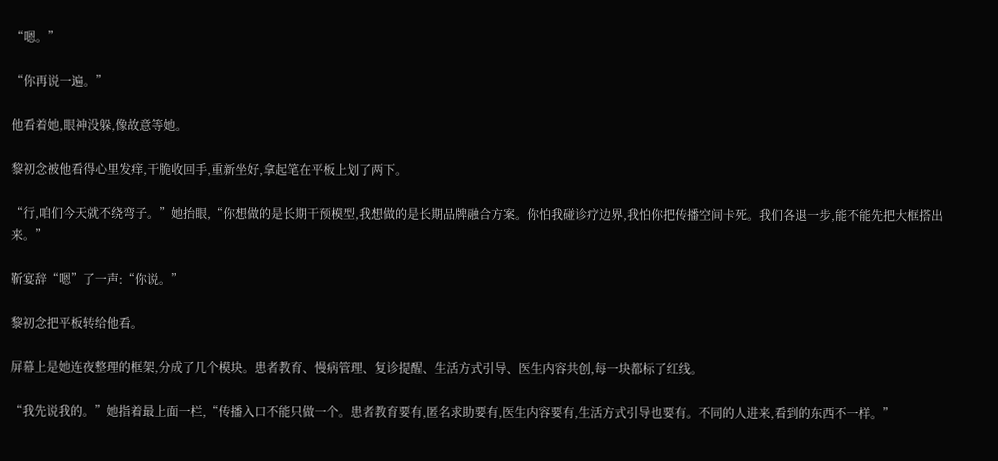“嗯。”

“你再说一遍。”

他看着她,眼神没躲,像故意等她。

黎初念被他看得心里发痒,干脆收回手,重新坐好,拿起笔在平板上划了两下。

“行,咱们今天就不绕弯子。”她抬眼,“你想做的是长期干预模型,我想做的是长期品牌融合方案。你怕我碰诊疗边界,我怕你把传播空间卡死。我们各退一步,能不能先把大框搭出来。”

靳宴辞“嗯”了一声:“你说。”

黎初念把平板转给他看。

屏幕上是她连夜整理的框架,分成了几个模块。患者教育、慢病管理、复诊提醒、生活方式引导、医生内容共创,每一块都标了红线。

“我先说我的。”她指着最上面一栏,“传播入口不能只做一个。患者教育要有,匿名求助要有,医生内容要有,生活方式引导也要有。不同的人进来,看到的东西不一样。”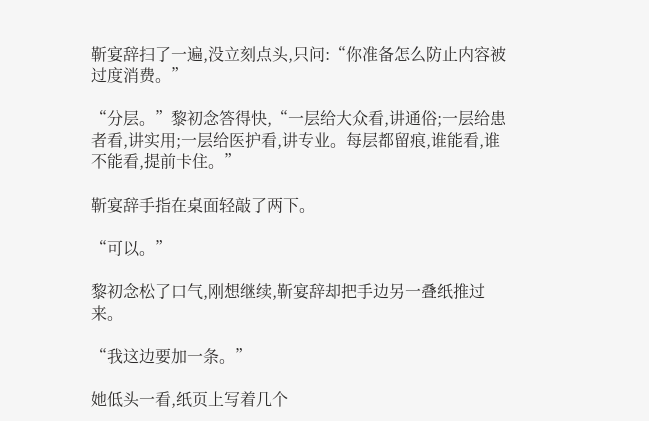靳宴辞扫了一遍,没立刻点头,只问:“你准备怎么防止内容被过度消费。”

“分层。”黎初念答得快,“一层给大众看,讲通俗;一层给患者看,讲实用;一层给医护看,讲专业。每层都留痕,谁能看,谁不能看,提前卡住。”

靳宴辞手指在桌面轻敲了两下。

“可以。”

黎初念松了口气,刚想继续,靳宴辞却把手边另一叠纸推过来。

“我这边要加一条。”

她低头一看,纸页上写着几个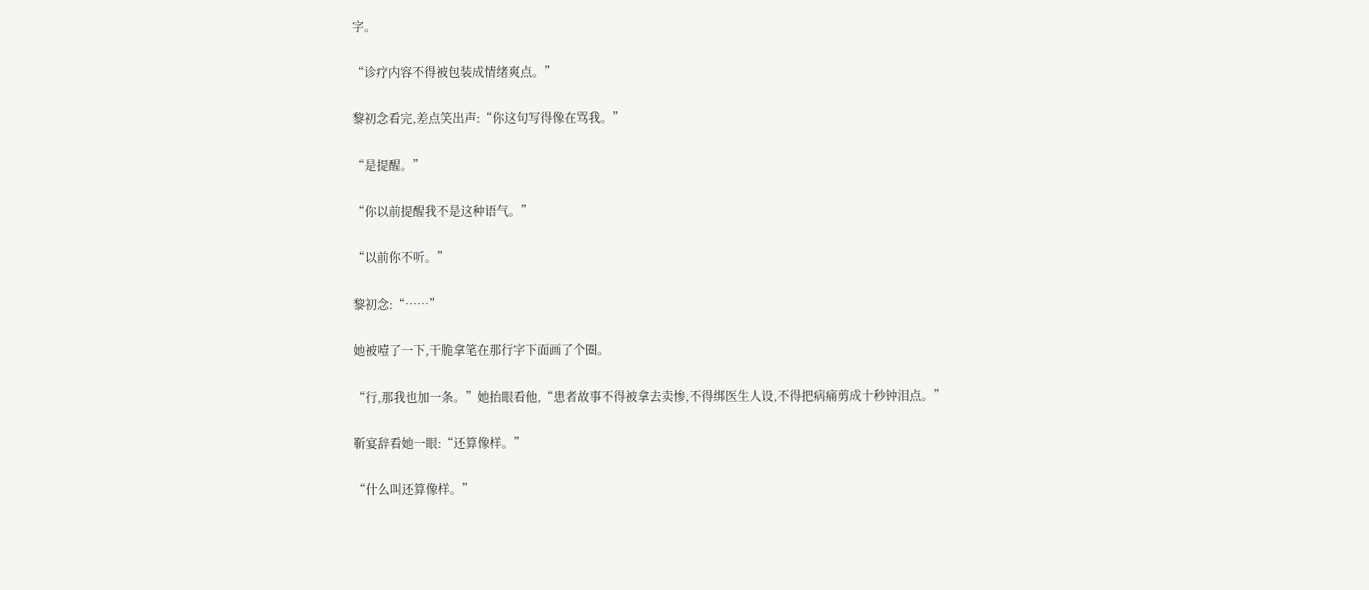字。

“诊疗内容不得被包装成情绪爽点。”

黎初念看完,差点笑出声:“你这句写得像在骂我。”

“是提醒。”

“你以前提醒我不是这种语气。”

“以前你不听。”

黎初念:“……”

她被噎了一下,干脆拿笔在那行字下面画了个圈。

“行,那我也加一条。”她抬眼看他,“患者故事不得被拿去卖惨,不得绑医生人设,不得把病痛剪成十秒钟泪点。”

靳宴辞看她一眼:“还算像样。”

“什么叫还算像样。”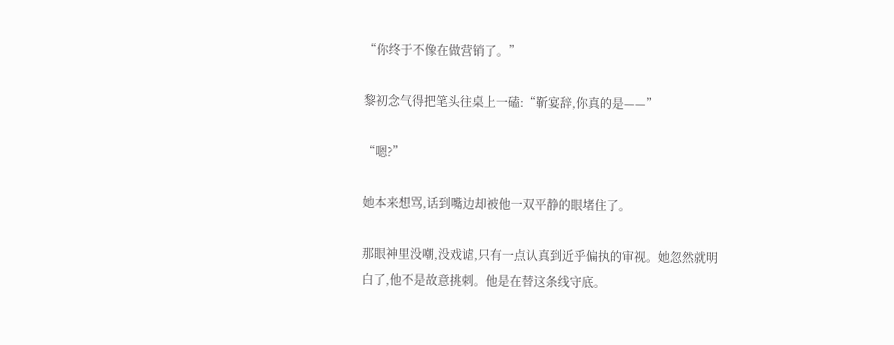“你终于不像在做营销了。”

黎初念气得把笔头往桌上一磕:“靳宴辞,你真的是——”

“嗯?”

她本来想骂,话到嘴边却被他一双平静的眼堵住了。

那眼神里没嘲,没戏谑,只有一点认真到近乎偏执的审视。她忽然就明白了,他不是故意挑刺。他是在替这条线守底。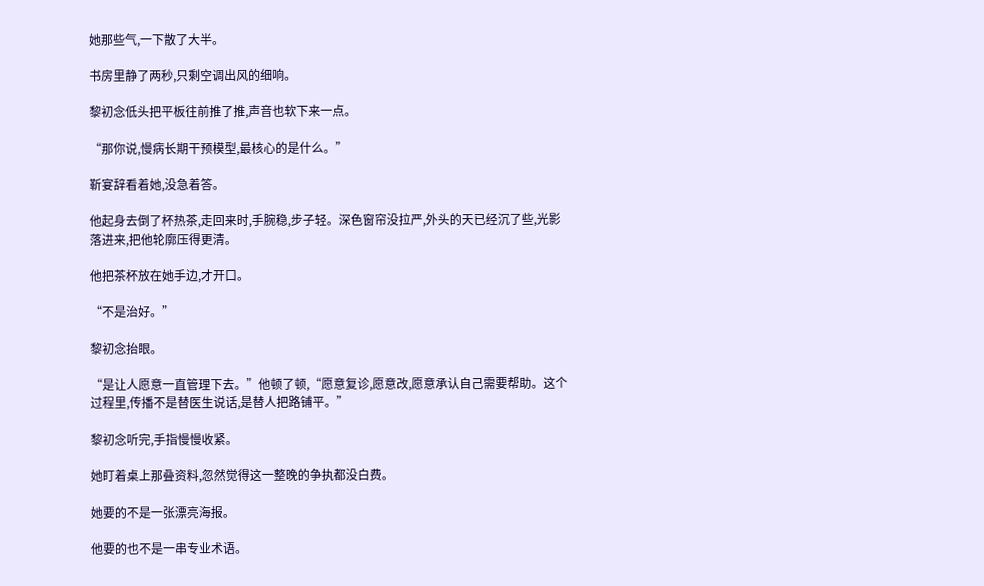她那些气,一下散了大半。

书房里静了两秒,只剩空调出风的细响。

黎初念低头把平板往前推了推,声音也软下来一点。

“那你说,慢病长期干预模型,最核心的是什么。”

靳宴辞看着她,没急着答。

他起身去倒了杯热茶,走回来时,手腕稳,步子轻。深色窗帘没拉严,外头的天已经沉了些,光影落进来,把他轮廓压得更清。

他把茶杯放在她手边,才开口。

“不是治好。”

黎初念抬眼。

“是让人愿意一直管理下去。”他顿了顿,“愿意复诊,愿意改,愿意承认自己需要帮助。这个过程里,传播不是替医生说话,是替人把路铺平。”

黎初念听完,手指慢慢收紧。

她盯着桌上那叠资料,忽然觉得这一整晚的争执都没白费。

她要的不是一张漂亮海报。

他要的也不是一串专业术语。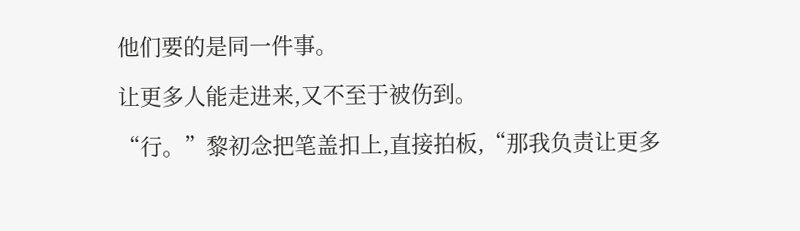他们要的是同一件事。

让更多人能走进来,又不至于被伤到。

“行。”黎初念把笔盖扣上,直接拍板,“那我负责让更多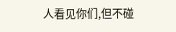人看见你们,但不碰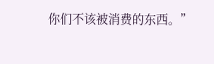你们不该被消费的东西。”